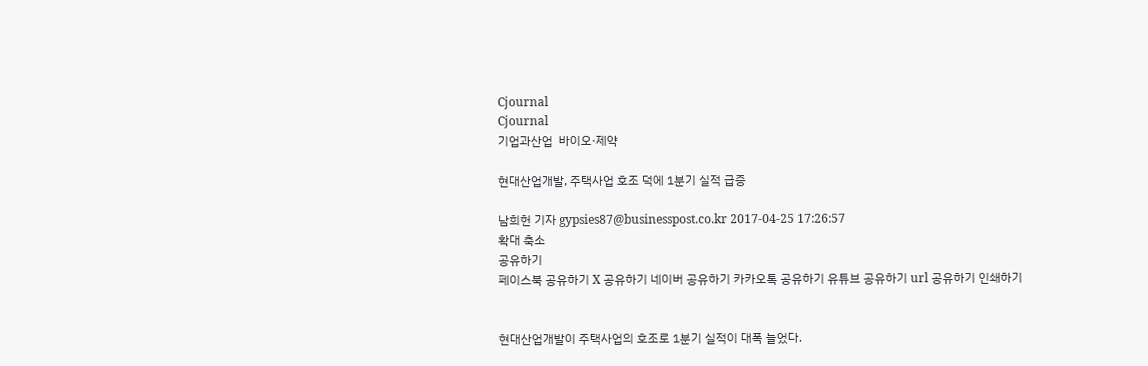Cjournal
Cjournal
기업과산업  바이오·제약

현대산업개발, 주택사업 호조 덕에 1분기 실적 급증

남희헌 기자 gypsies87@businesspost.co.kr 2017-04-25 17:26:57
확대 축소
공유하기
페이스북 공유하기 X 공유하기 네이버 공유하기 카카오톡 공유하기 유튜브 공유하기 url 공유하기 인쇄하기


현대산업개발이 주택사업의 호조로 1분기 실적이 대폭 늘었다.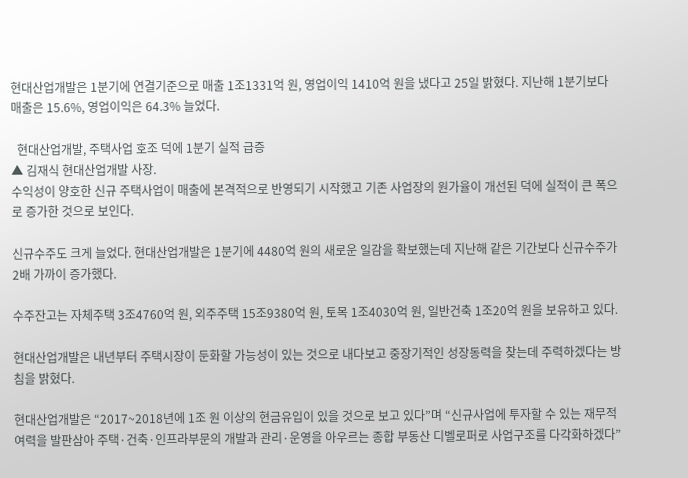현대산업개발은 1분기에 연결기준으로 매출 1조1331억 원, 영업이익 1410억 원을 냈다고 25일 밝혔다. 지난해 1분기보다 매출은 15.6%, 영업이익은 64.3% 늘었다.

  현대산업개발, 주택사업 호조 덕에 1분기 실적 급증
▲ 김재식 현대산업개발 사장.
수익성이 양호한 신규 주택사업이 매출에 본격적으로 반영되기 시작했고 기존 사업장의 원가율이 개선된 덕에 실적이 큰 폭으로 증가한 것으로 보인다.

신규수주도 크게 늘었다. 현대산업개발은 1분기에 4480억 원의 새로운 일감을 확보했는데 지난해 같은 기간보다 신규수주가 2배 가까이 증가했다.

수주잔고는 자체주택 3조4760억 원, 외주주택 15조9380억 원, 토목 1조4030억 원, 일반건축 1조20억 원을 보유하고 있다.

현대산업개발은 내년부터 주택시장이 둔화할 가능성이 있는 것으로 내다보고 중장기적인 성장동력을 찾는데 주력하겠다는 방침을 밝혔다.

현대산업개발은 “2017~2018년에 1조 원 이상의 현금유입이 있을 것으로 보고 있다”며 “신규사업에 투자할 수 있는 재무적 여력을 발판삼아 주택·건축·인프라부문의 개발과 관리·운영을 아우르는 종합 부동산 디벨로퍼로 사업구조를 다각화하겠다”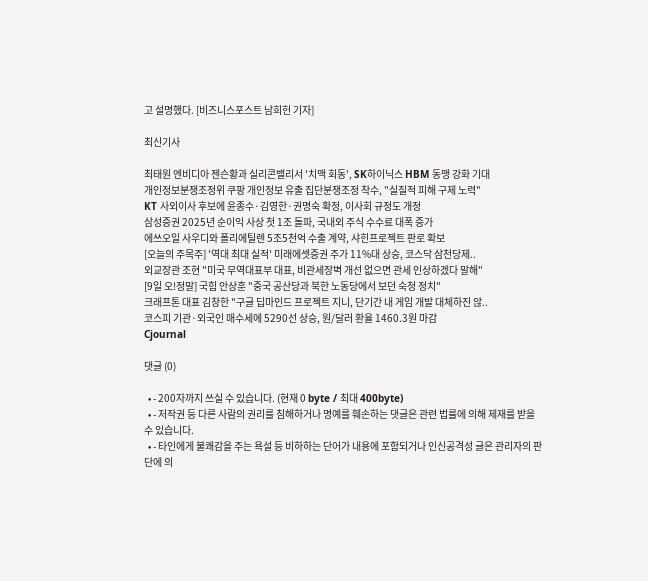고 설명했다. [비즈니스포스트 남희헌 기자]

최신기사

최태원 엔비디아 젠슨황과 실리콘밸리서 '치맥 회동', SK하이닉스 HBM 동맹 강화 기대
개인정보분쟁조정위 쿠팡 개인정보 유출 집단분쟁조정 착수, "실질적 피해 구제 노력"
KT 사외이사 후보에 윤종수·김영한·권명숙 확정, 이사회 규정도 개정
삼성증권 2025년 순이익 사상 첫 1조 돌파, 국내외 주식 수수료 대폭 증가
에쓰오일 사우디와 폴리에틸렌 5조5천억 수출 계약, 샤힌프로젝트 판로 확보
[오늘의 주목주] '역대 최대 실적' 미래에셋증권 주가 11%대 상승, 코스닥 삼천당제..
외교장관 조현 "미국 무역대표부 대표, 비관세장벽 개선 없으면 관세 인상하겠다 말해"
[9일 오!정말] 국힘 안상훈 "중국 공산당과 북한 노동당에서 보던 숙청 정치"
크래프톤 대표 김창한 "구글 딥마인드 프로젝트 지니, 단기간 내 게임 개발 대체하진 않..
코스피 기관·외국인 매수세에 5290선 상승, 원/달러 환율 1460.3원 마감
Cjournal

댓글 (0)

  • - 200자까지 쓰실 수 있습니다. (현재 0 byte / 최대 400byte)
  • - 저작권 등 다른 사람의 권리를 침해하거나 명예를 훼손하는 댓글은 관련 법률에 의해 제재를 받을 수 있습니다.
  • - 타인에게 불쾌감을 주는 욕설 등 비하하는 단어가 내용에 포함되거나 인신공격성 글은 관리자의 판단에 의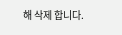해 삭제 합니다.